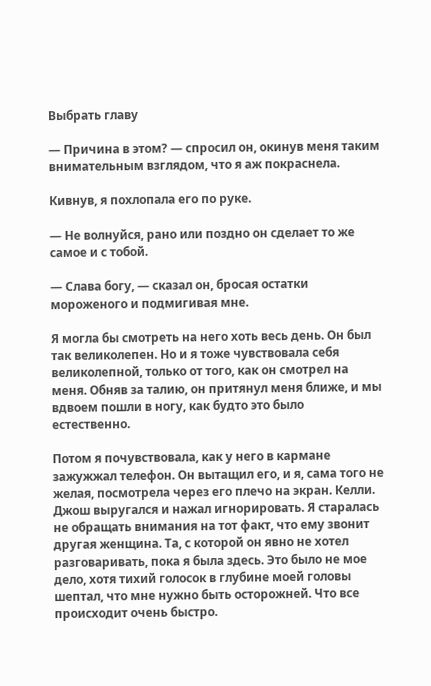Выбрать главу

— Причина в этом? — спросил он, окинув меня таким внимательным взглядом, что я аж покраснела.

Кивнув, я похлопала его по руке.

— Не волнуйся, рано или поздно он сделает то же самое и с тобой.

— Слава богу, — сказал он, бросая остатки мороженого и подмигивая мне.

Я могла бы смотреть на него хоть весь день. Он был так великолепен. Но и я тоже чувствовала себя великолепной, только от того, как он смотрел на меня. Обняв за талию, он притянул меня ближе, и мы вдвоем пошли в ногу, как будто это было естественно.

Потом я почувствовала, как у него в кармане зажужжал телефон. Он вытащил его, и я, сама того не желая, посмотрела через его плечо на экран. Келли. Джош выругался и нажал игнорировать. Я старалась не обращать внимания на тот факт, что ему звонит другая женщина. Та, с которой он явно не хотел разговаривать, пока я была здесь. Это было не мое дело, хотя тихий голосок в глубине моей головы шептал, что мне нужно быть осторожней. Что все происходит очень быстро.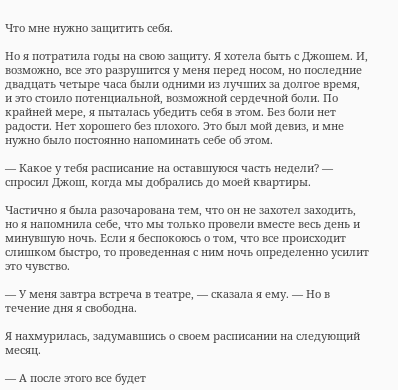Что мне нужно защитить себя.

Но я потратила годы на свою защиту. Я хотела быть с Джошем. И, возможно, все это разрушится у меня перед носом, но последние двадцать четыре часа были одними из лучших за долгое время, и это стоило потенциальной, возможной сердечной боли. По крайней мере, я пыталась убедить себя в этом. Без боли нет радости. Нет хорошего без плохого. Это был мой девиз, и мне нужно было постоянно напоминать себе об этом.

— Какое у тебя расписание на оставшуюся часть недели? — спросил Джош, когда мы добрались до моей квартиры.

Частично я была разочарована тем, что он не захотел заходить, но я напомнила себе, что мы только провели вместе весь день и минувшую ночь. Если я беспокоюсь о том, что все происходит слишком быстро, то проведенная с ним ночь определенно усилит это чувство.

— У меня завтра встреча в театре, — сказала я ему. — Но в течение дня я свободна.

Я нахмурилась, задумавшись о своем расписании на следующий месяц.

— А после этого все будет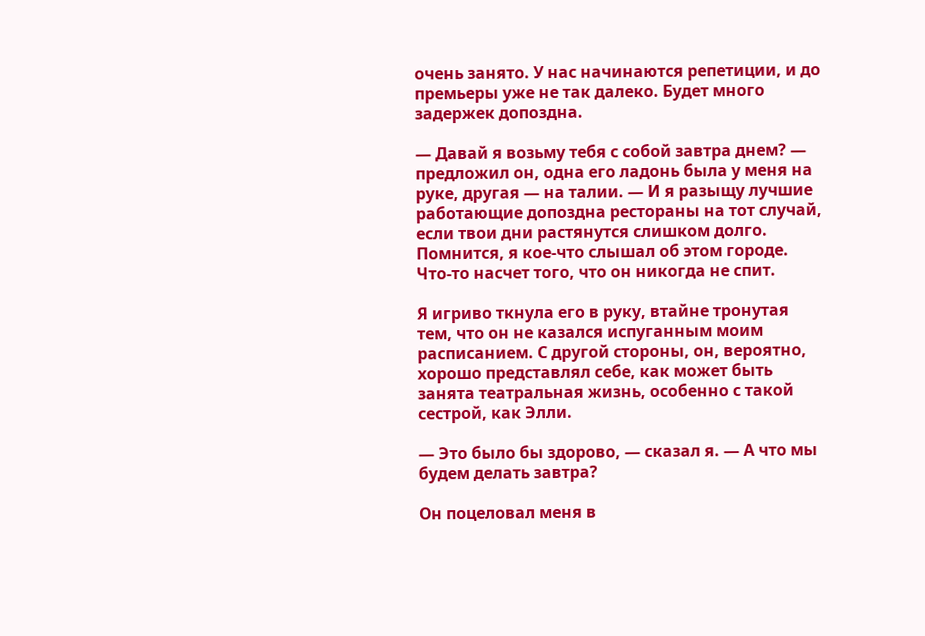очень занято. У нас начинаются репетиции, и до премьеры уже не так далеко. Будет много задержек допоздна.

— Давай я возьму тебя с собой завтра днем? — предложил он, одна его ладонь была у меня на руке, другая — на талии. — И я разыщу лучшие работающие допоздна рестораны на тот случай, если твои дни растянутся слишком долго. Помнится, я кое-что слышал об этом городе. Что-то насчет того, что он никогда не спит.

Я игриво ткнула его в руку, втайне тронутая тем, что он не казался испуганным моим расписанием. С другой стороны, он, вероятно, хорошо представлял себе, как может быть занята театральная жизнь, особенно с такой сестрой, как Элли.

— Это было бы здорово, — сказал я. — А что мы будем делать завтра?

Он поцеловал меня в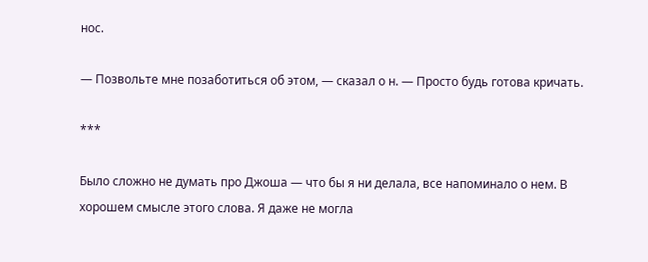нос.

— Позвольте мне позаботиться об этом, — сказал о н. — Просто будь готова кричать.

***

Было сложно не думать про Джоша — что бы я ни делала, все напоминало о нем. В хорошем смысле этого слова. Я даже не могла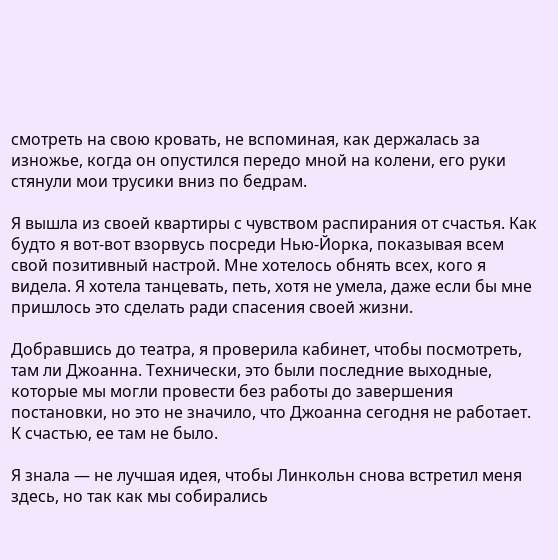смотреть на свою кровать, не вспоминая, как держалась за изножье, когда он опустился передо мной на колени, его руки стянули мои трусики вниз по бедрам.

Я вышла из своей квартиры с чувством распирания от счастья. Как будто я вот-вот взорвусь посреди Нью-Йорка, показывая всем свой позитивный настрой. Мне хотелось обнять всех, кого я видела. Я хотела танцевать, петь, хотя не умела, даже если бы мне пришлось это сделать ради спасения своей жизни.

Добравшись до театра, я проверила кабинет, чтобы посмотреть, там ли Джоанна. Технически, это были последние выходные, которые мы могли провести без работы до завершения постановки, но это не значило, что Джоанна сегодня не работает. К счастью, ее там не было.

Я знала — не лучшая идея, чтобы Линкольн снова встретил меня здесь, но так как мы собирались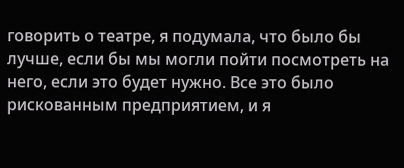говорить о театре, я подумала, что было бы лучше, если бы мы могли пойти посмотреть на него, если это будет нужно. Все это было рискованным предприятием, и я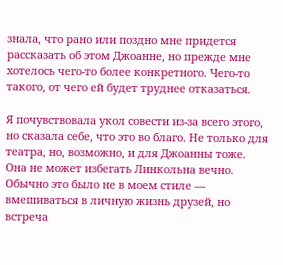знала, что рано или поздно мне придется рассказать об этом Джоанне, но прежде мне хотелось чего-то более конкретного. Чего-то такого, от чего ей будет труднее отказаться.

Я почувствовала укол совести из-за всего этого, но сказала себе, что это во благо. Не только для театра, но, возможно, и для Джоанны тоже. Она не может избегать Линкольна вечно. Обычно это было не в моем стиле — вмешиваться в личную жизнь друзей, но встреча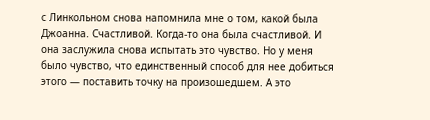с Линкольном снова напомнила мне о том, какой была Джоанна. Счастливой. Когда-то она была счастливой. И она заслужила снова испытать это чувство. Но у меня было чувство, что единственный способ для нее добиться этого — поставить точку на произошедшем. А это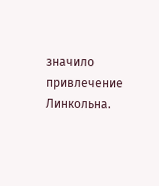значило привлечение Линкольна.